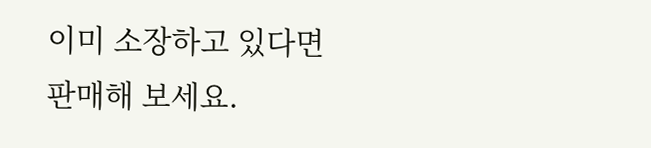이미 소장하고 있다면 판매해 보세요.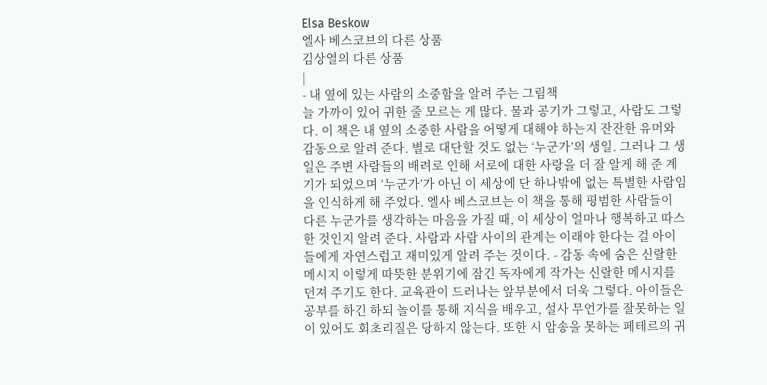Elsa Beskow
엘사 베스코브의 다른 상품
김상열의 다른 상품
|
- 내 옆에 있는 사람의 소중함을 알려 주는 그림책
늘 가까이 있어 귀한 줄 모르는 게 많다. 물과 공기가 그렇고, 사람도 그렇다. 이 책은 내 옆의 소중한 사람을 어떻게 대해야 하는지 잔잔한 유머와 감동으로 알려 준다. 별로 대단할 것도 없는 ‘누군가’의 생일. 그러나 그 생일은 주변 사람들의 배려로 인해 서로에 대한 사랑을 더 잘 알게 해 준 계기가 되었으며 ‘누군가’가 아닌 이 세상에 단 하나밖에 없는 특별한 사람임을 인식하게 해 주었다. 엘사 베스코브는 이 책을 통해 평범한 사람들이 다른 누군가를 생각하는 마음을 가질 때, 이 세상이 얼마나 행복하고 따스한 것인지 알려 준다. 사람과 사람 사이의 관계는 이래야 한다는 걸 아이들에게 자연스럽고 재미있게 알려 주는 것이다. - 감동 속에 숨은 신랄한 메시지 이렇게 따뜻한 분위기에 잠긴 독자에게 작가는 신랄한 메시지를 던져 주기도 한다. 교육관이 드러나는 앞부분에서 더욱 그렇다. 아이들은 공부를 하긴 하되 놀이를 통해 지식을 배우고, 설사 무언가를 잘못하는 일이 있어도 회초리질은 당하지 않는다. 또한 시 암송을 못하는 페테르의 귀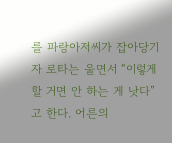를 파랑아저씨가 잡아당기자 로타는 울면서 “이렇게 할 거면 안 하는 게 낫다”고 한다. 어른의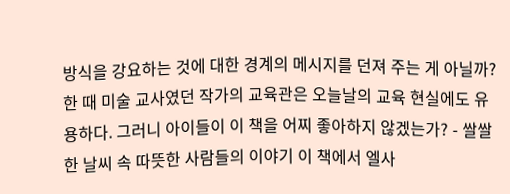방식을 강요하는 것에 대한 경계의 메시지를 던져 주는 게 아닐까? 한 때 미술 교사였던 작가의 교육관은 오늘날의 교육 현실에도 유용하다. 그러니 아이들이 이 책을 어찌 좋아하지 않겠는가? - 쌀쌀한 날씨 속 따뜻한 사람들의 이야기 이 책에서 엘사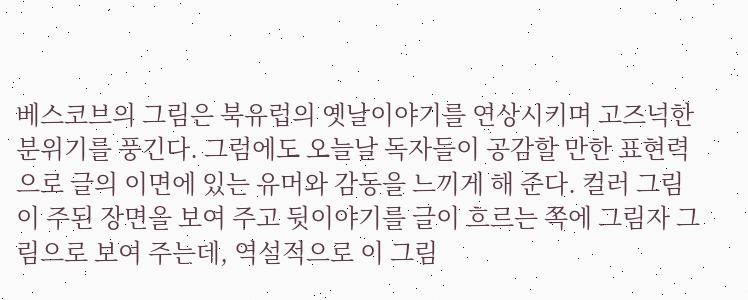베스코브의 그림은 북유럽의 옛날이야기를 연상시키며 고즈넉한 분위기를 풍긴다. 그럼에도 오늘날 독자들이 공감할 만한 표현력으로 글의 이면에 있는 유머와 감동을 느끼게 해 준다. 컬러 그림이 주된 장면을 보여 주고 뒷이야기를 글이 흐르는 쪽에 그림자 그림으로 보여 주는데, 역설적으로 이 그림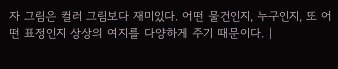자 그림은 컬러 그림보다 재미있다. 어떤 물건인지, 누구인지, 또 어떤 표정인지 상상의 여지를 다양하게 주기 때문이다. |